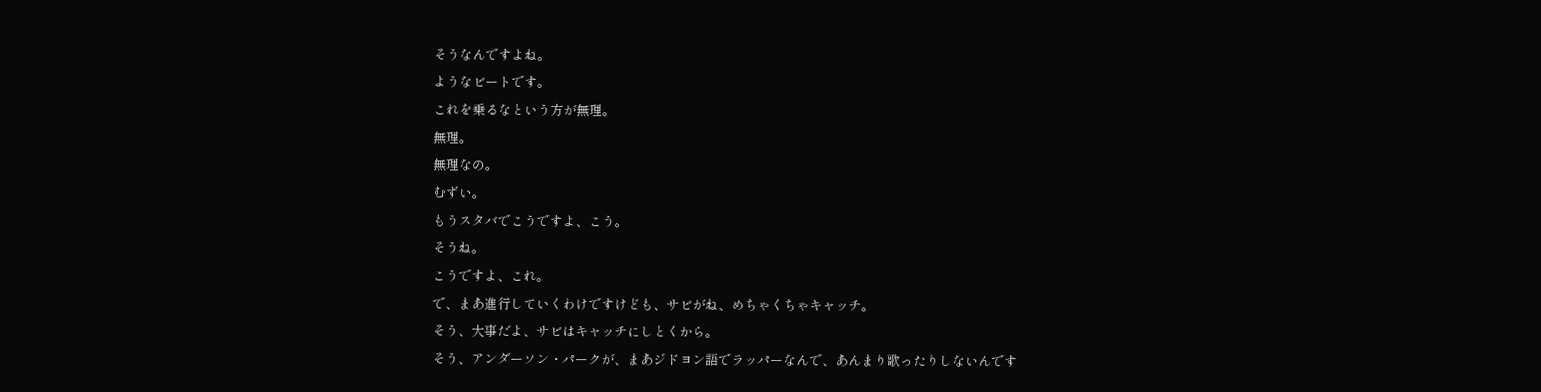そうなんですよね。
ようなビートです。
これを乗るなという方が無理。
無理。
無理なの。
むずい。
もうスタバでこうですよ、こう。
そうね。
こうですよ、これ。
で、まあ進行していくわけですけども、サビがね、めちゃくちゃキャッチ。
そう、大事だよ、サビはキャッチにしとくから。
そう、アンダーソン・パークが、まあジドヨン語でラッパーなんで、あんまり歌ったりしないんです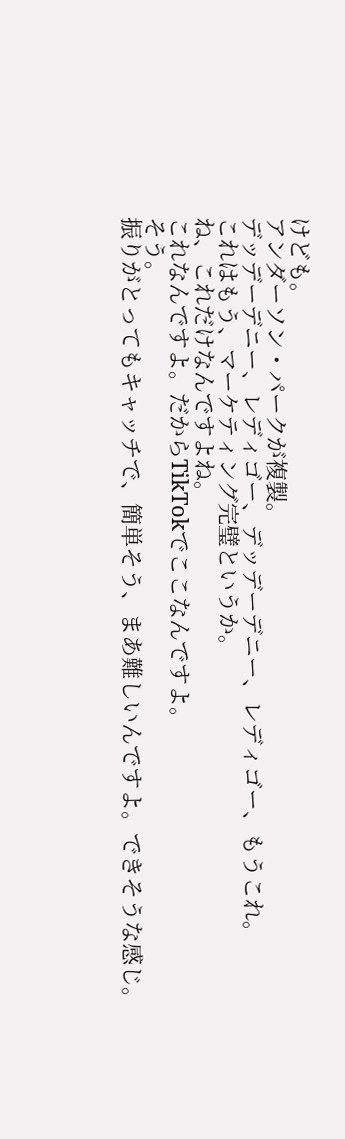けども。
アンダーソン・パークが複製。
デッデーデニー、レディゴー、デッデーデニー、レディゴー、もうこれ。
これはもう、マーケティング完璧というか。
ね、これだけなんですよね。
これなんですよ。だからTikTokでここなんですよ。
そう。
振りがとってもキャッチで、簡単そう、まあ難しいんですよ。できそうな感じ。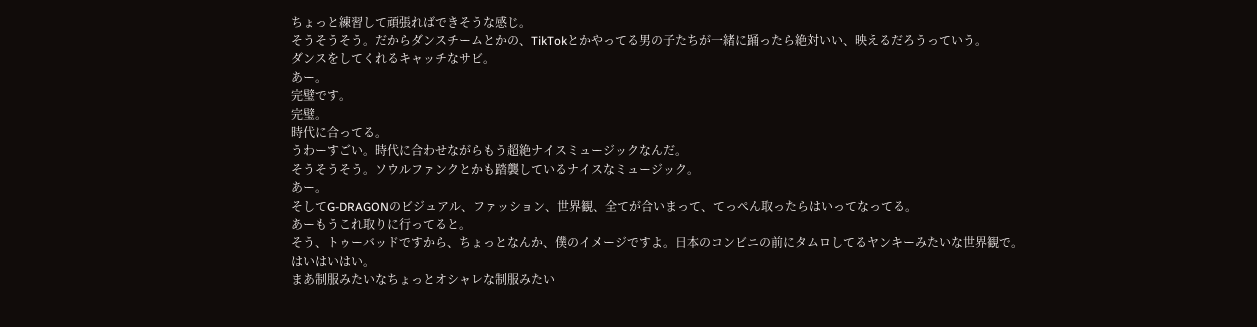ちょっと練習して頑張ればできそうな感じ。
そうそうそう。だからダンスチームとかの、TikTokとかやってる男の子たちが一緒に踊ったら絶対いい、映えるだろうっていう。
ダンスをしてくれるキャッチなサビ。
あー。
完璧です。
完璧。
時代に合ってる。
うわーすごい。時代に合わせながらもう超絶ナイスミュージックなんだ。
そうそうそう。ソウルファンクとかも踏襲しているナイスなミュージック。
あー。
そしてG-DRAGONのビジュアル、ファッション、世界観、全てが合いまって、てっぺん取ったらはいってなってる。
あーもうこれ取りに行ってると。
そう、トゥーバッドですから、ちょっとなんか、僕のイメージですよ。日本のコンビニの前にタムロしてるヤンキーみたいな世界観で。
はいはいはい。
まあ制服みたいなちょっとオシャレな制服みたい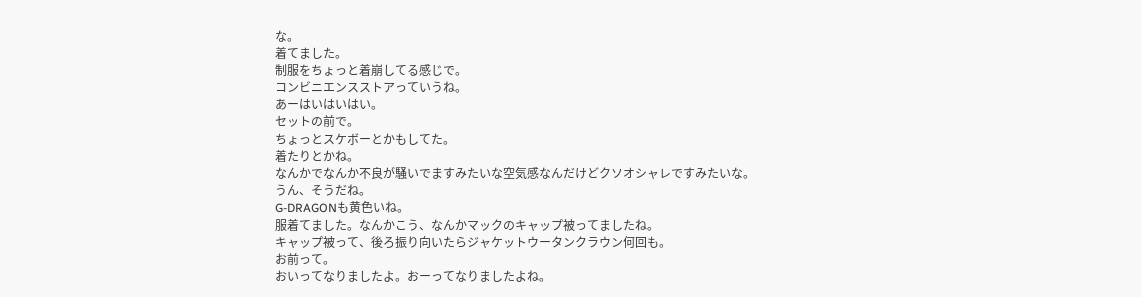な。
着てました。
制服をちょっと着崩してる感じで。
コンビニエンスストアっていうね。
あーはいはいはい。
セットの前で。
ちょっとスケボーとかもしてた。
着たりとかね。
なんかでなんか不良が騒いでますみたいな空気感なんだけどクソオシャレですみたいな。
うん、そうだね。
G-DRAGONも黄色いね。
服着てました。なんかこう、なんかマックのキャップ被ってましたね。
キャップ被って、後ろ振り向いたらジャケットウータンクラウン何回も。
お前って。
おいってなりましたよ。おーってなりましたよね。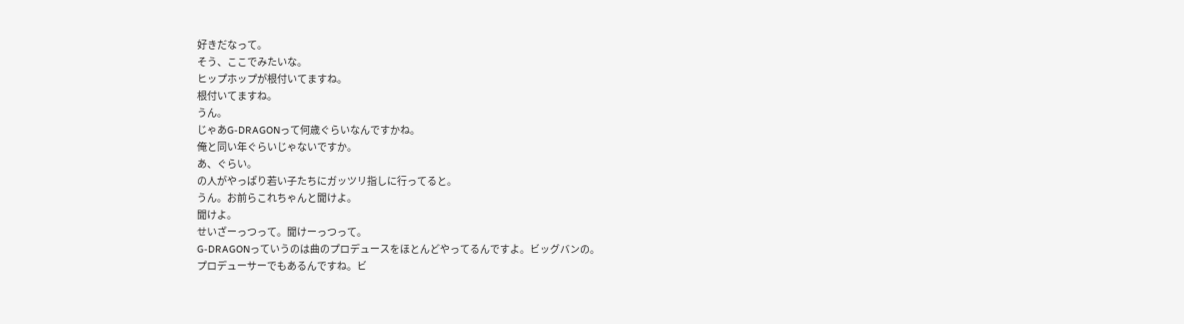好きだなって。
そう、ここでみたいな。
ヒップホップが根付いてますね。
根付いてますね。
うん。
じゃあG-DRAGONって何歳ぐらいなんですかね。
俺と同い年ぐらいじゃないですか。
あ、ぐらい。
の人がやっぱり若い子たちにガッツリ指しに行ってると。
うん。お前らこれちゃんと聞けよ。
聞けよ。
せいざーっつって。聞けーっつって。
G-DRAGONっていうのは曲のプロデュースをほとんどやってるんですよ。ビッグバンの。
プロデューサーでもあるんですね。ビ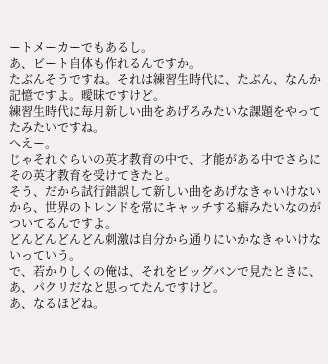ートメーカーでもあるし。
あ、ビート自体も作れるんですか。
たぶんそうですね。それは練習生時代に、たぶん、なんか記憶ですよ。曖昧ですけど。
練習生時代に毎月新しい曲をあげろみたいな課題をやってたみたいですね。
へえー。
じゃそれぐらいの英才教育の中で、才能がある中でさらにその英才教育を受けてきたと。
そう、だから試行錯誤して新しい曲をあげなきゃいけないから、世界のトレンドを常にキャッチする癖みたいなのがついてるんですよ。
どんどんどんどん刺激は自分から通りにいかなきゃいけないっていう。
で、若かりしくの俺は、それをビッグバンで見たときに、あ、パクリだなと思ってたんですけど。
あ、なるほどね。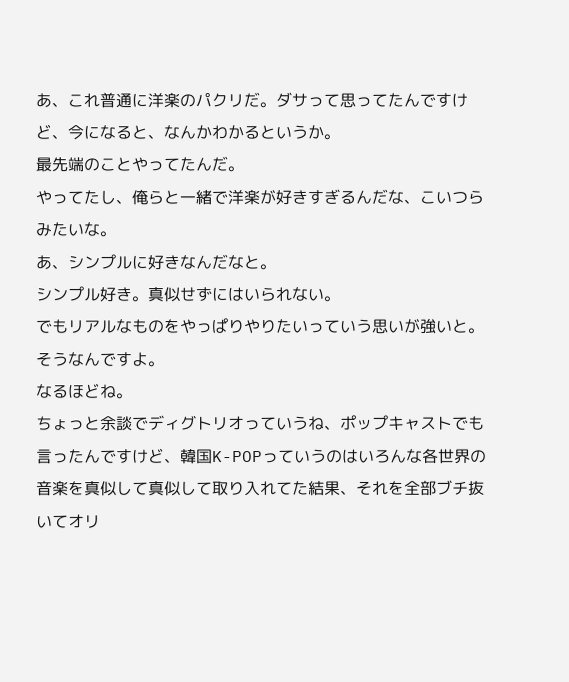あ、これ普通に洋楽のパクリだ。ダサって思ってたんですけど、今になると、なんかわかるというか。
最先端のことやってたんだ。
やってたし、俺らと一緒で洋楽が好きすぎるんだな、こいつらみたいな。
あ、シンプルに好きなんだなと。
シンプル好き。真似せずにはいられない。
でもリアルなものをやっぱりやりたいっていう思いが強いと。
そうなんですよ。
なるほどね。
ちょっと余談でディグトリオっていうね、ポップキャストでも言ったんですけど、韓国K-POPっていうのはいろんな各世界の音楽を真似して真似して取り入れてた結果、それを全部ブチ抜いてオリ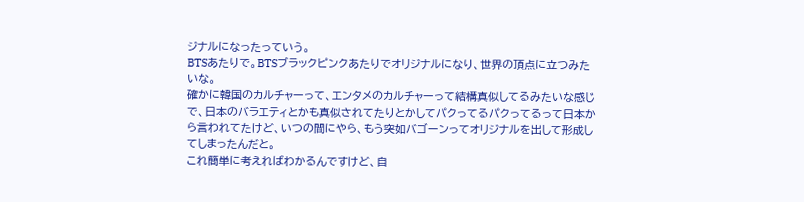ジナルになったっていう。
BTSあたりで。BTSブラックピンクあたりでオリジナルになり、世界の頂点に立つみたいな。
確かに韓国のカルチャーって、エンタメのカルチャーって結構真似してるみたいな感じで、日本のバラエティとかも真似されてたりとかしてパクってるパクってるって日本から言われてたけど、いつの間にやら、もう突如バゴーンってオリジナルを出して形成してしまったんだと。
これ簡単に考えればわかるんですけど、自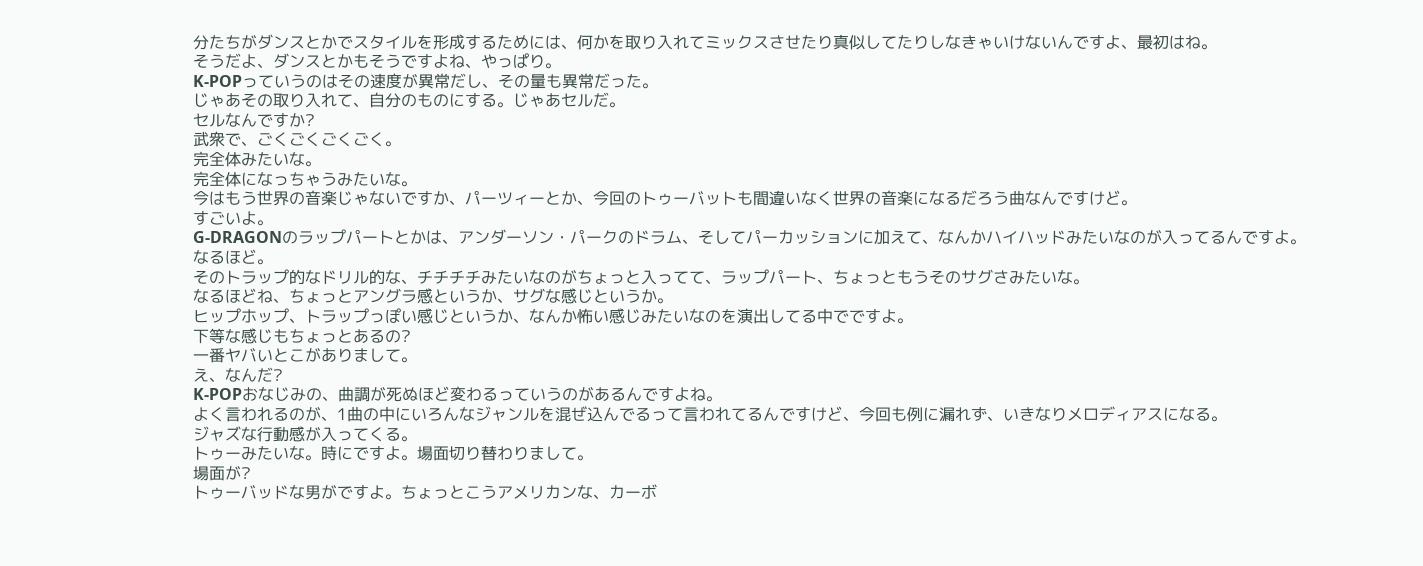分たちがダンスとかでスタイルを形成するためには、何かを取り入れてミックスさせたり真似してたりしなきゃいけないんですよ、最初はね。
そうだよ、ダンスとかもそうですよね、やっぱり。
K-POPっていうのはその速度が異常だし、その量も異常だった。
じゃあその取り入れて、自分のものにする。じゃあセルだ。
セルなんですか?
武衆で、ごくごくごくごく。
完全体みたいな。
完全体になっちゃうみたいな。
今はもう世界の音楽じゃないですか、パーツィーとか、今回のトゥーバットも間違いなく世界の音楽になるだろう曲なんですけど。
すごいよ。
G-DRAGONのラップパートとかは、アンダーソン・パークのドラム、そしてパーカッションに加えて、なんかハイハッドみたいなのが入ってるんですよ。
なるほど。
そのトラップ的なドリル的な、チチチチみたいなのがちょっと入ってて、ラップパート、ちょっともうそのサグさみたいな。
なるほどね、ちょっとアングラ感というか、サグな感じというか。
ヒップホップ、トラップっぽい感じというか、なんか怖い感じみたいなのを演出してる中でですよ。
下等な感じもちょっとあるの?
一番ヤバいとこがありまして。
え、なんだ?
K-POPおなじみの、曲調が死ぬほど変わるっていうのがあるんですよね。
よく言われるのが、1曲の中にいろんなジャンルを混ぜ込んでるって言われてるんですけど、今回も例に漏れず、いきなりメロディアスになる。
ジャズな行動感が入ってくる。
トゥーみたいな。時にですよ。場面切り替わりまして。
場面が?
トゥーバッドな男がですよ。ちょっとこうアメリカンな、カーボ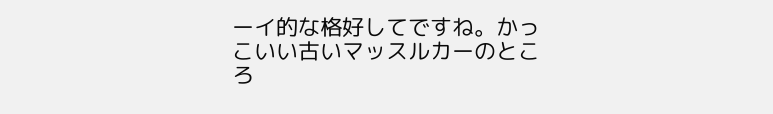ーイ的な格好してですね。かっこいい古いマッスルカーのところ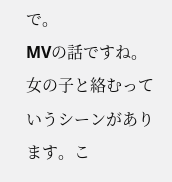で。
MVの話ですね。
女の子と絡むっていうシーンがあります。こ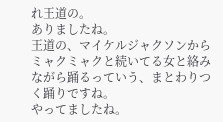れ王道の。
ありましたね。
王道の、マイケルジャクソンからミャクミャクと続いてる女と絡みながら踊るっていう、まとわりつく踊りですね。
やってましたね。